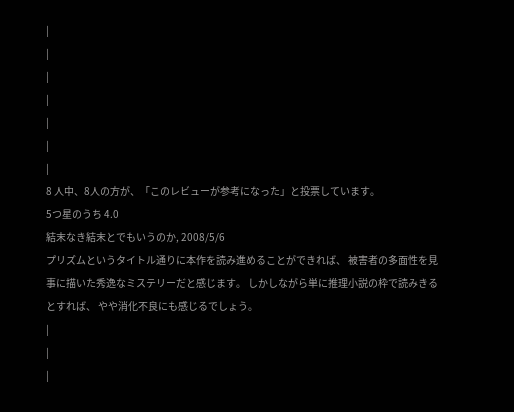|
|
|
|
|
|
|
8 人中、8人の方が、「このレビューが参考になった」と投票しています。
5つ星のうち 4.0
結末なき結末とでもいうのか, 2008/5/6
プリズムというタイトル通りに本作を読み進めることができれば、 被害者の多面性を見事に描いた秀逸なミステリーだと感じます。 しかしながら単に推理小説の枠で読みきるとすれば、 やや消化不良にも感じるでしょう。
|
|
|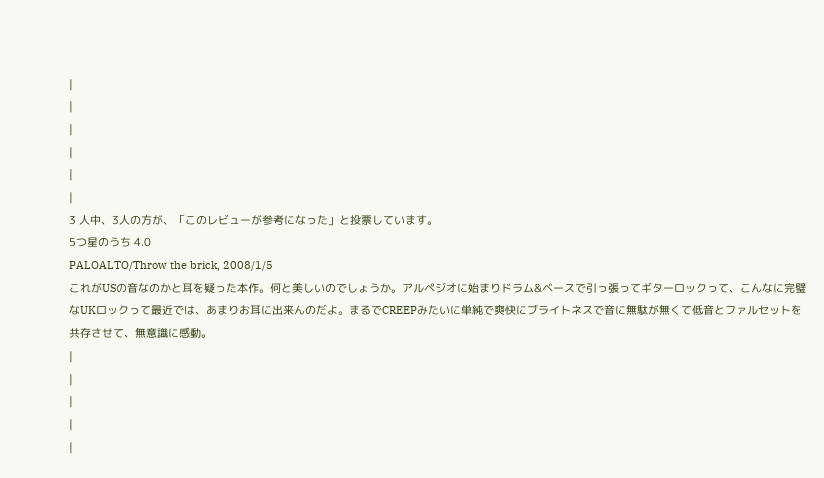|
|
|
|
|
|
3 人中、3人の方が、「このレビューが参考になった」と投票しています。
5つ星のうち 4.0
PALOALTO/Throw the brick, 2008/1/5
これがUSの音なのかと耳を疑った本作。何と美しいのでしょうか。アルペジオに始まりドラム&ベースで引っ張ってギターロックって、こんなに完璧なUKロックって最近では、あまりお耳に出来んのだよ。まるでCREEPみたいに単純で爽快にブライトネスで音に無駄が無くて低音とファルセットを共存させて、無意識に感動。
|
|
|
|
|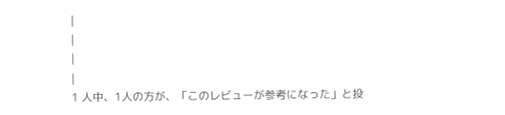|
|
|
|
1 人中、1人の方が、「このレビューが参考になった」と投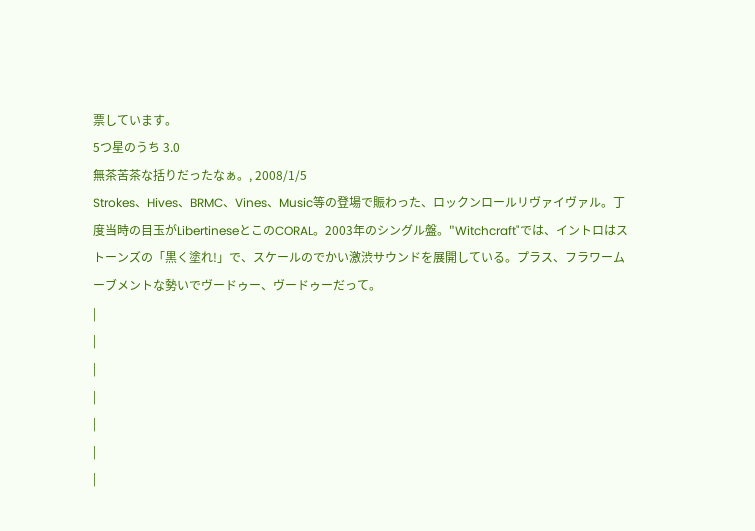票しています。
5つ星のうち 3.0
無茶苦茶な括りだったなぁ。, 2008/1/5
Strokes、Hives、BRMC、Vines、Music等の登場で賑わった、ロックンロールリヴァイヴァル。丁度当時の目玉がLibertineseとこのCORAL。2003年のシングル盤。"Witchcraft"では、イントロはストーンズの「黒く塗れ!」で、スケールのでかい激渋サウンドを展開している。プラス、フラワームーブメントな勢いでヴードゥー、ヴードゥーだって。
|
|
|
|
|
|
|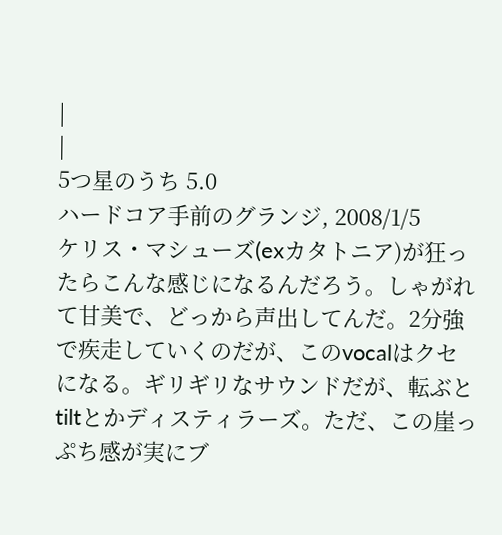|
|
5つ星のうち 5.0
ハードコア手前のグランジ, 2008/1/5
ケリス・マシューズ(exカタトニア)が狂ったらこんな感じになるんだろう。しゃがれて甘美で、どっから声出してんだ。2分強で疾走していくのだが、このvocalはクセになる。ギリギリなサウンドだが、転ぶとtiltとかディスティラーズ。ただ、この崖っぷち感が実にブ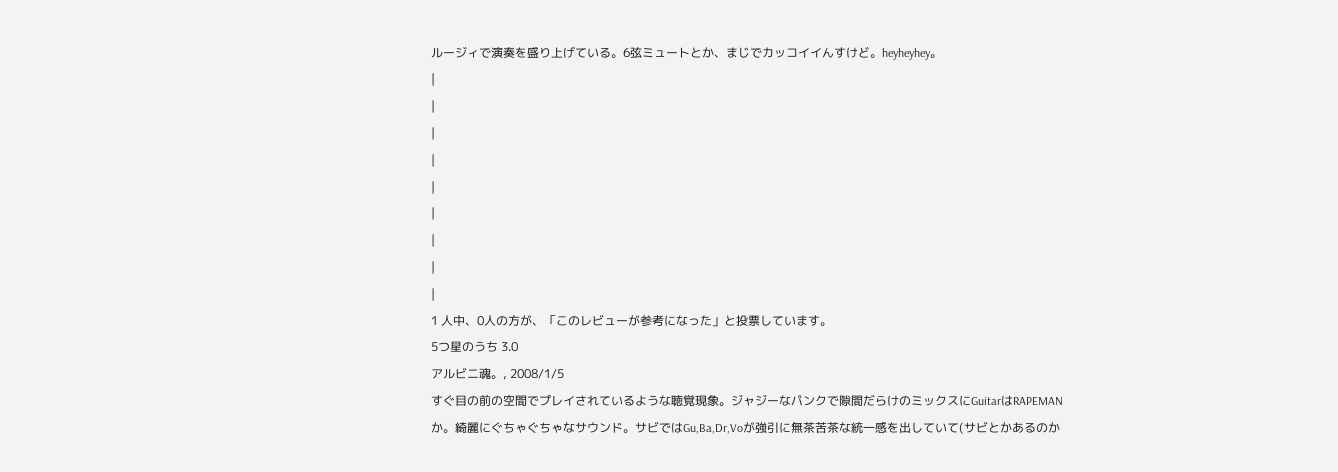ルージィで演奏を盛り上げている。6弦ミュートとか、まじでカッコイイんすけど。heyheyhey。
|
|
|
|
|
|
|
|
|
1 人中、0人の方が、「このレビューが参考になった」と投票しています。
5つ星のうち 3.0
アルビニ魂。, 2008/1/5
すぐ目の前の空間でプレイされているような聴覚現象。ジャジーなパンクで隙間だらけのミックスにGuitarはRAPEMANか。綺麗にぐちゃぐちゃなサウンド。サビではGu,Ba,Dr,Voが強引に無茶苦茶な統一感を出していて(サビとかあるのか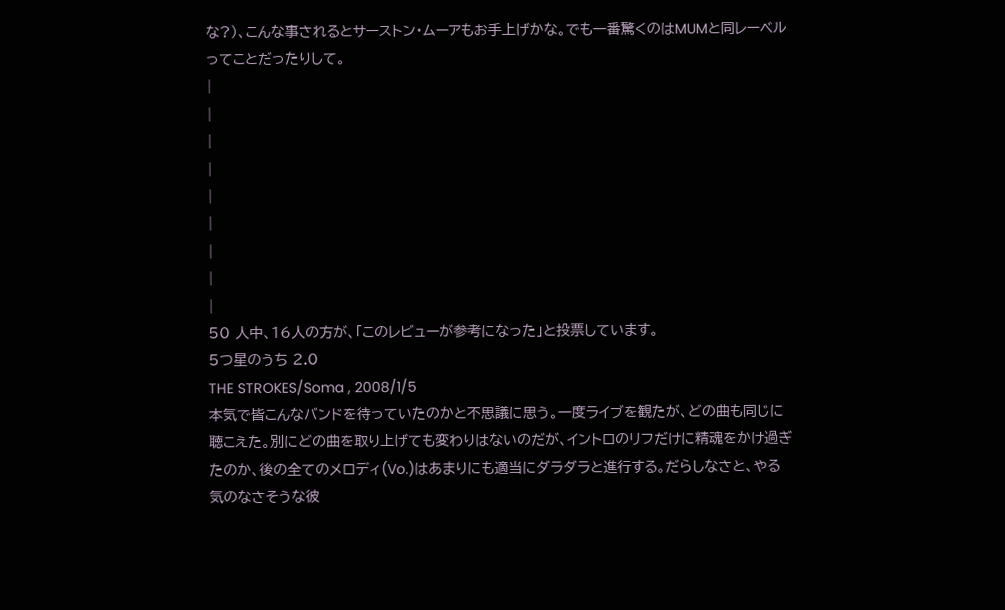な?)、こんな事されるとサーストン・ムーアもお手上げかな。でも一番驚くのはMUMと同レーベルってことだったりして。
|
|
|
|
|
|
|
|
|
50 人中、16人の方が、「このレビューが参考になった」と投票しています。
5つ星のうち 2.0
THE STROKES/Soma , 2008/1/5
本気で皆こんなバンドを待っていたのかと不思議に思う。一度ライブを観たが、どの曲も同じに聴こえた。別にどの曲を取り上げても変わりはないのだが、イントロのリフだけに精魂をかけ過ぎたのか、後の全てのメロディ(Vo.)はあまりにも適当にダラダラと進行する。だらしなさと、やる気のなさそうな彼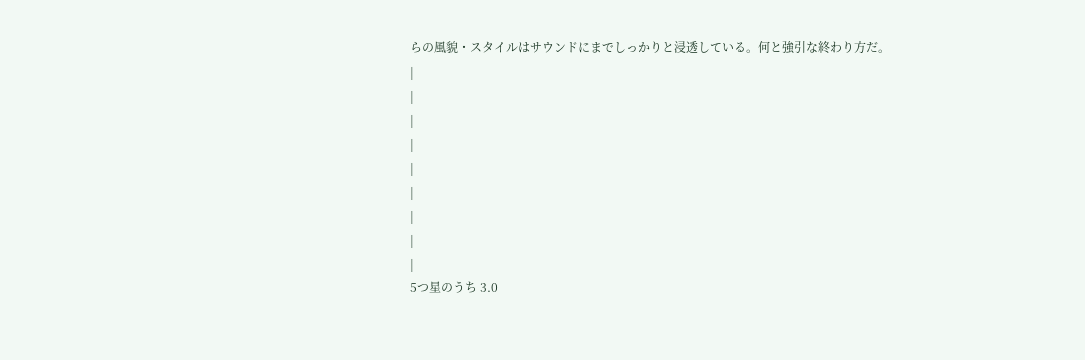らの風貌・スタイルはサウンドにまでしっかりと浸透している。何と強引な終わり方だ。
|
|
|
|
|
|
|
|
|
5つ星のうち 3.0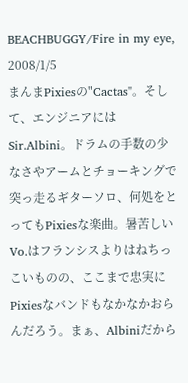BEACHBUGGY/Fire in my eye, 2008/1/5
まんまPixiesの"Cactas"。そして、エンジニアにはSir.Albini。ドラムの手数の少なさやアームとチョーキングで突っ走るギターソロ、何処をとってもPixiesな楽曲。暑苦しいVo.はフランシスよりはねちっこいものの、ここまで忠実にPixiesなバンドもなかなかおらんだろう。まぁ、Albiniだから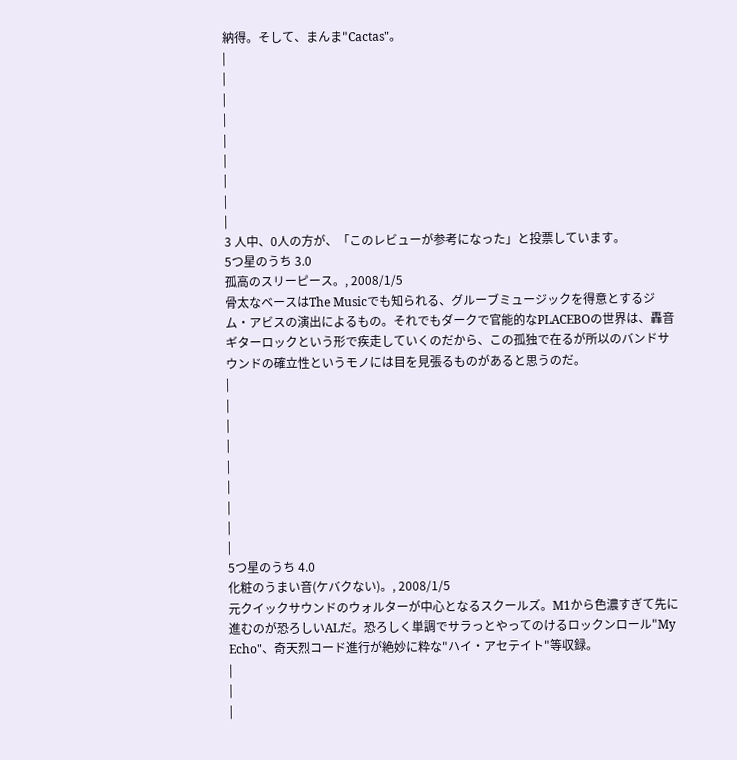納得。そして、まんま"Cactas"。
|
|
|
|
|
|
|
|
|
3 人中、0人の方が、「このレビューが参考になった」と投票しています。
5つ星のうち 3.0
孤高のスリーピース。, 2008/1/5
骨太なベースはThe Musicでも知られる、グルーブミュージックを得意とするジム・アビスの演出によるもの。それでもダークで官能的なPLACEBOの世界は、轟音ギターロックという形で疾走していくのだから、この孤独で在るが所以のバンドサウンドの確立性というモノには目を見張るものがあると思うのだ。
|
|
|
|
|
|
|
|
|
5つ星のうち 4.0
化粧のうまい音(ケバクない)。, 2008/1/5
元クイックサウンドのウォルターが中心となるスクールズ。M1から色濃すぎて先に進むのが恐ろしいALだ。恐ろしく単調でサラっとやってのけるロックンロール"My Echo"、奇天烈コード進行が絶妙に粋な"ハイ・アセテイト"等収録。
|
|
|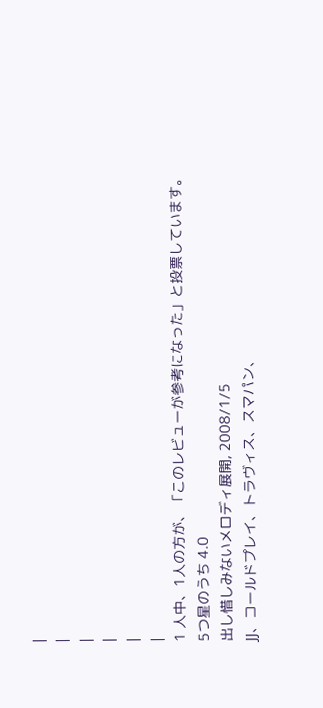|
|
|
|
|
|
1 人中、1人の方が、「このレビューが参考になった」と投票しています。
5つ星のうち 4.0
出し惜しみないメロディ展開, 2008/1/5
JJ、コールドプレイ、トラヴィス、スマパン、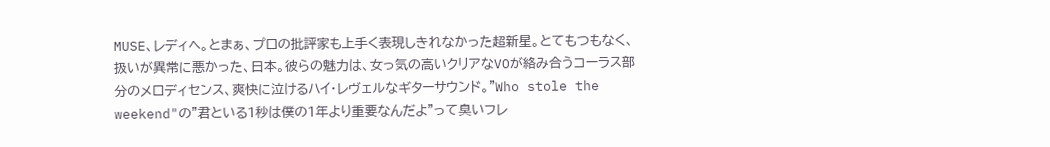MUSE、レディヘ。とまぁ、プロの批評家も上手く表現しきれなかった超新星。とてもつもなく、扱いが異常に悪かった、日本。彼らの魅力は、女っ気の高いクリアなVOが絡み合うコーラス部分のメロディセンス、爽快に泣けるハイ・レヴェルなギターサウンド。"Who stole the weekend"の"君といる1秒は僕の1年より重要なんだよ"って臭いフレ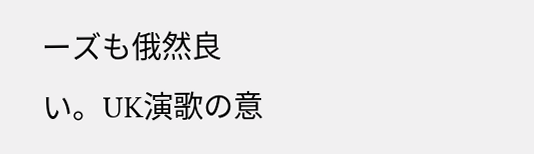ーズも俄然良い。UK演歌の意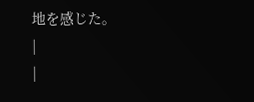地を感じた。
|
|